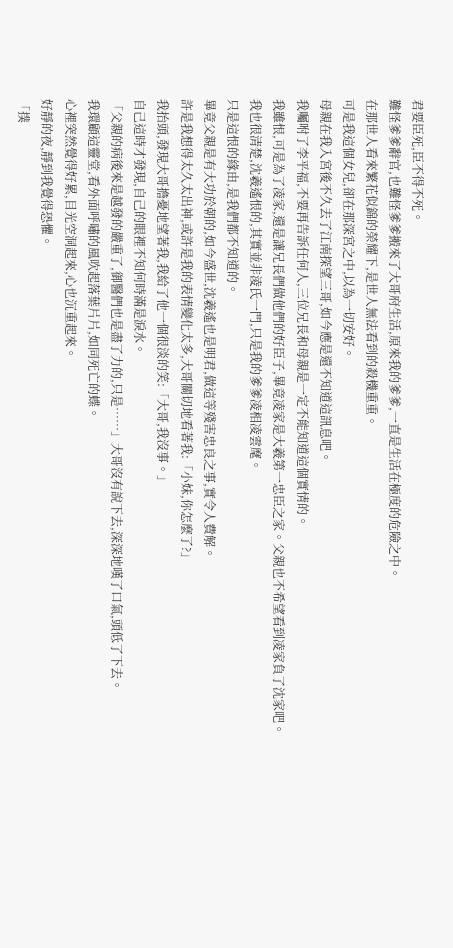君要臣死,臣不得不死。
難怪爹爹辭官,也難怪爹爹搬來了大哥府生活,原來我的爹爹,一直是生活在極度的危險之中。
在那世人看來繁花似錦的榮耀下,是世人無法看到的殺機重重。
可是我這個女兒,卻在那深宮之中,以為一切安好。
母親在我入宮後不久去了江南探望三哥,如今應是還不知道這訊息吧。
我囑咐了李平福,不要再告訴任何人,三位兄長和母親是一定不能知道這個實情的。
我雖恨,可是為了凌家,還是讓兄長們做他們的好臣子,畢竟凌家是大羲第一忠臣之家。父親也不希望看到凌家負了沈家吧。
我也很清楚,沈羲遙恨的,其實並非淩氏一門,只是我的爹爹凌相凌雲麾。
只是這恨的緣由,是我們都不知道的。
畢竟父親是有大功於朝的,如今盛世,沈羲遙也是明君,做這等殘害忠良之事,實令人費解。
許是我想得太久太出神,或許是我的表情變化太多,大哥關切地看著我:「小妹,你怎麼了?」
我抬頭,發現大哥擔憂地望著我,我給了他一個很淡的笑:「大哥,我沒事。」
自己這時才發現,自己的眼裡不知何時滿是淚水。
「父親的病後來是越發的嚴重了,御醫們也是盡了力的,只是……」大哥沒有說下去,深深地嘆了口氣,頭低了下去。
我環顧這靈堂,看外面呼嘯的風吹起落葉片片,如同死亡的蝶。
心裡突然覺得好累,目光空洞起來,心也沉重起來。
好靜的夜,靜到我覺得恐懼。
「撲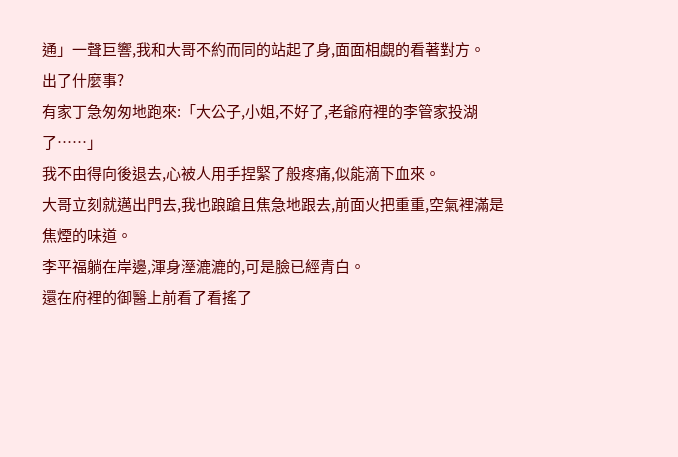通」一聲巨響,我和大哥不約而同的站起了身,面面相覷的看著對方。
出了什麼事?
有家丁急匆匆地跑來:「大公子,小姐,不好了,老爺府裡的李管家投湖了……」
我不由得向後退去,心被人用手捏緊了般疼痛,似能滴下血來。
大哥立刻就邁出門去,我也踉蹌且焦急地跟去,前面火把重重,空氣裡滿是焦煙的味道。
李平福躺在岸邊,渾身溼漉漉的,可是臉已經青白。
還在府裡的御醫上前看了看搖了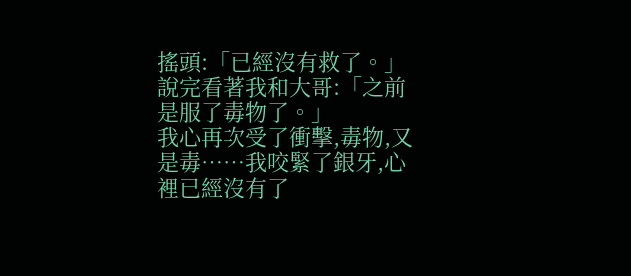搖頭:「已經沒有救了。」
說完看著我和大哥:「之前是服了毒物了。」
我心再次受了衝擊,毒物,又是毒……我咬緊了銀牙,心裡已經沒有了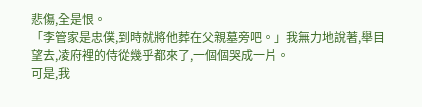悲傷,全是恨。
「李管家是忠僕,到時就將他葬在父親墓旁吧。」我無力地說著,舉目望去,凌府裡的侍從幾乎都來了,一個個哭成一片。
可是,我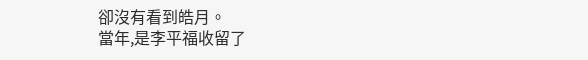卻沒有看到皓月。
當年,是李平福收留了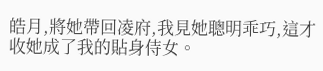皓月,將她帶回凌府,我見她聰明乖巧,這才收她成了我的貼身侍女。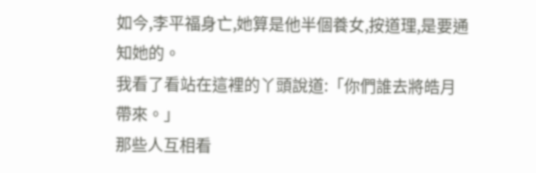如今,李平福身亡,她算是他半個養女,按道理,是要通知她的。
我看了看站在這裡的丫頭說道:「你們誰去將皓月帶來。」
那些人互相看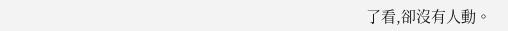了看,卻沒有人動。